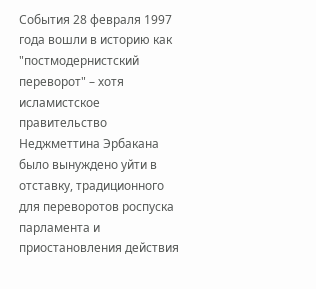События 28 февраля 1997 года вошли в историю как "постмодернистский переворот" – хотя исламистское правительство Неджметтина Эрбакана было вынуждено уйти в отставку, традиционного для переворотов роспуска парламента и приостановления действия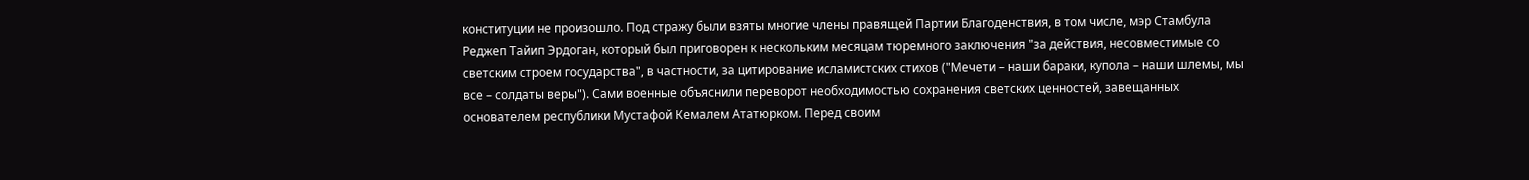конституции не произошло. Под стражу были взяты многие члены правящей Партии Благоденствия, в том числе, мэр Стамбула Реджеп Тайип Эрдоган, который был приговорен к нескольким месяцам тюремного заключения "за действия, несовместимые со светским строем государства", в частности, за цитирование исламистских стихов ("Мечети – наши бараки, купола – наши шлемы, мы все – солдаты веры"). Сами военные объяснили переворот необходимостью сохранения светских ценностей, завещанных основателем республики Мустафой Кемалем Ататюрком. Перед своим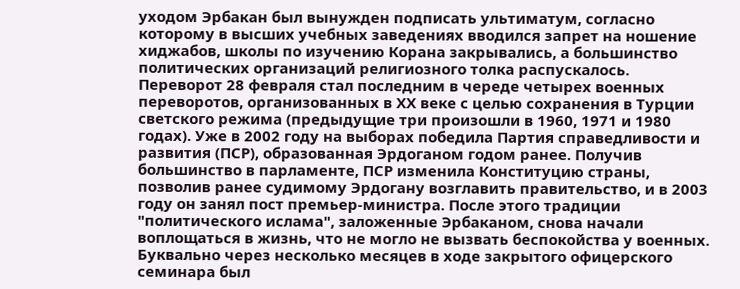уходом Эрбакан был вынужден подписать ультиматум, согласно которому в высших учебных заведениях вводился запрет на ношение хиджабов, школы по изучению Корана закрывались, а большинство политических организаций религиозного толка распускалось.
Переворот 28 февраля стал последним в череде четырех военных переворотов, организованных в ХХ веке с целью сохранения в Турции светского режима (предыдущие три произошли в 1960, 1971 и 1980 годах). Уже в 2002 году на выборах победила Партия справедливости и развития (ПСР), образованная Эрдоганом годом ранее. Получив большинство в парламенте, ПСР изменила Конституцию страны, позволив ранее судимому Эрдогану возглавить правительство, и в 2003 году он занял пост премьер-министра. После этого традиции "политического ислама", заложенные Эрбаканом, снова начали воплощаться в жизнь, что не могло не вызвать беспокойства у военных. Буквально через несколько месяцев в ходе закрытого офицерского семинара был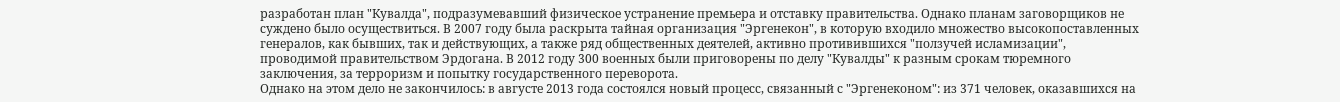разработан план "Кувалда", подразумевавший физическое устранение премьера и отставку правительства. Однако планам заговорщиков не суждено было осуществиться. В 2007 году была раскрыта тайная организация "Эргенекон", в которую входило множество высокопоставленных генералов, как бывших, так и действующих, а также ряд общественных деятелей, активно противившихся "ползучей исламизации", проводимой правительством Эрдогана. В 2012 году 300 военных были приговорены по делу "Кувалды" к разным срокам тюремного заключения, за терроризм и попытку государственного переворота.
Однако на этом дело не закончилось: в августе 2013 года состоялся новый процесс, связанный с "Эргенеконом": из 371 человек, оказавшихся на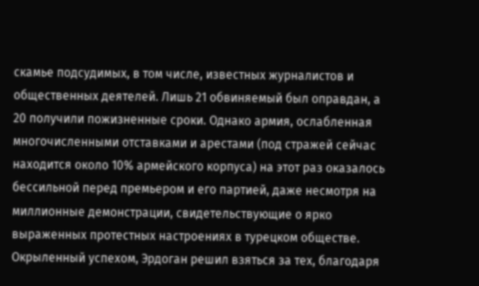скамье подсудимых, в том числе, известных журналистов и общественных деятелей. Лишь 21 обвиняемый был оправдан, а 20 получили пожизненные сроки. Однако армия, ослабленная многочисленными отставками и арестами (под стражей сейчас находится около 10% армейского корпуса) на этот раз оказалось бессильной перед премьером и его партией, даже несмотря на миллионные демонстрации, свидетельствующие о ярко выраженных протестных настроениях в турецком обществе. Окрыленный успехом, Эрдоган решил взяться за тех, благодаря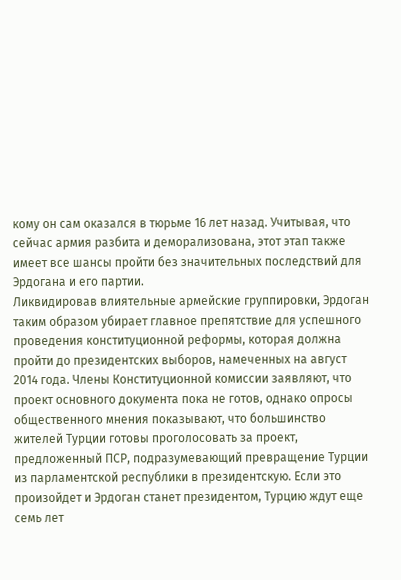кому он сам оказался в тюрьме 16 лет назад. Учитывая, что сейчас армия разбита и деморализована, этот этап также имеет все шансы пройти без значительных последствий для Эрдогана и его партии.
Ликвидировав влиятельные армейские группировки, Эрдоган таким образом убирает главное препятствие для успешного проведения конституционной реформы, которая должна пройти до президентских выборов, намеченных на август 2014 года. Члены Конституционной комиссии заявляют, что проект основного документа пока не готов, однако опросы общественного мнения показывают, что большинство жителей Турции готовы проголосовать за проект, предложенный ПСР, подразумевающий превращение Турции из парламентской республики в президентскую. Если это произойдет и Эрдоган станет президентом, Турцию ждут еще семь лет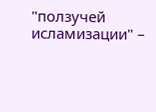"ползучей исламизации" –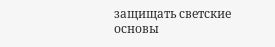защищать светские основы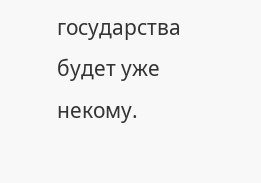государства будет уже некому.